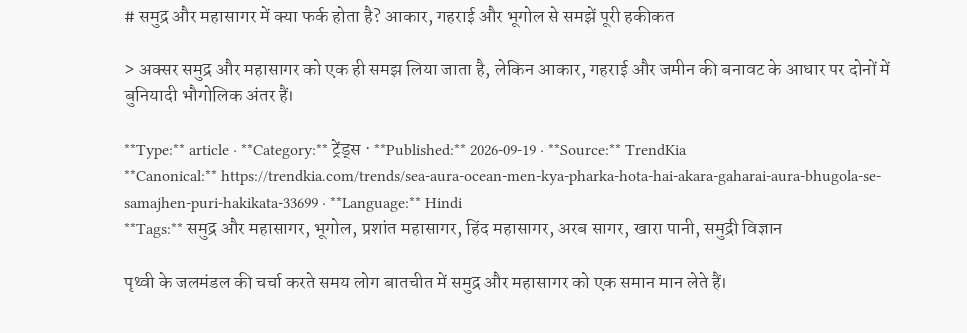# समुद्र और महासागर में क्या फर्क होता है? आकार, गहराई और भूगोल से समझें पूरी हकीकत

> अक्सर समुद्र और महासागर को एक ही समझ लिया जाता है, लेकिन आकार, गहराई और जमीन की बनावट के आधार पर दोनों में बुनियादी भौगोलिक अंतर हैं।

**Type:** article · **Category:** ट्रेंड्स · **Published:** 2026-09-19 · **Source:** TrendKia
**Canonical:** https://trendkia.com/trends/sea-aura-ocean-men-kya-pharka-hota-hai-akara-gaharai-aura-bhugola-se-samajhen-puri-hakikata-33699 · **Language:** Hindi
**Tags:** समुद्र और महासागर, भूगोल, प्रशांत महासागर, हिंद महासागर, अरब सागर, खारा पानी, समुद्री विज्ञान

पृथ्वी के जलमंडल की चर्चा करते समय लोग बातचीत में समुद्र और महासागर को एक समान मान लेते हैं।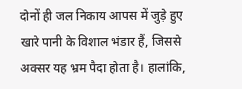दोनों ही जल निकाय आपस में जुड़े हुए खारे पानी के विशाल भंडार हैं, जिससे अक्सर यह भ्रम पैदा होता है। हालांकि,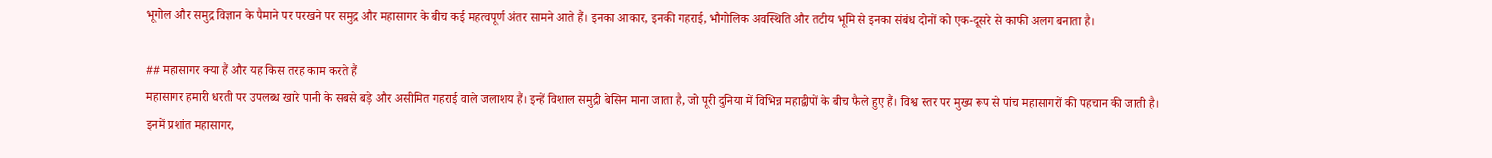भूगोल और समुद्र विज्ञान के पैमाने पर परखने पर समुद्र और महासागर के बीच कई महत्वपूर्ण अंतर सामने आते हैं। इनका आकार, इनकी गहराई, भौगोलिक अवस्थिति और तटीय भूमि से इनका संबंध दोनों को एक-दूसरे से काफी अलग बनाता है।

## महासागर क्या हैं और यह किस तरह काम करते हैं
महासागर हमारी धरती पर उपलब्ध खारे पानी के सबसे बड़े और असीमित गहराई वाले जलाशय हैं। इन्हें विशाल समुद्री बेसिन माना जाता है, जो पूरी दुनिया में विभिन्न महाद्वीपों के बीच फैले हुए हैं। विश्व स्तर पर मुख्य रूप से पांच महासागरों की पहचान की जाती है। इनमें प्रशांत महासागर,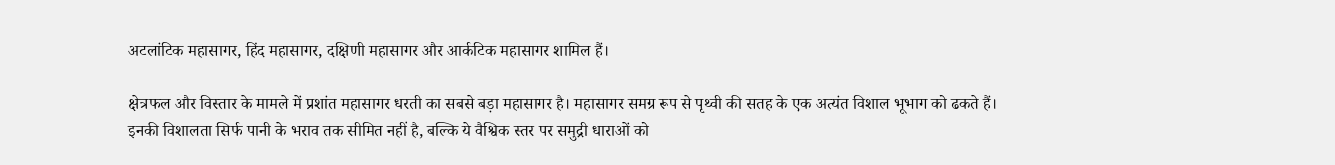अटलांटिक महासागर, हिंद महासागर, दक्षिणी महासागर और आर्कटिक महासागर शामिल हैं।

क्षेत्रफल और विस्तार के मामले में प्रशांत महासागर धरती का सबसे बड़ा महासागर है। महासागर समग्र रूप से पृथ्वी की सतह के एक अत्यंत विशाल भूभाग को ढकते हैं। इनकी विशालता सिर्फ पानी के भराव तक सीमित नहीं है, बल्कि ये वैश्विक स्तर पर समुद्री धाराओं को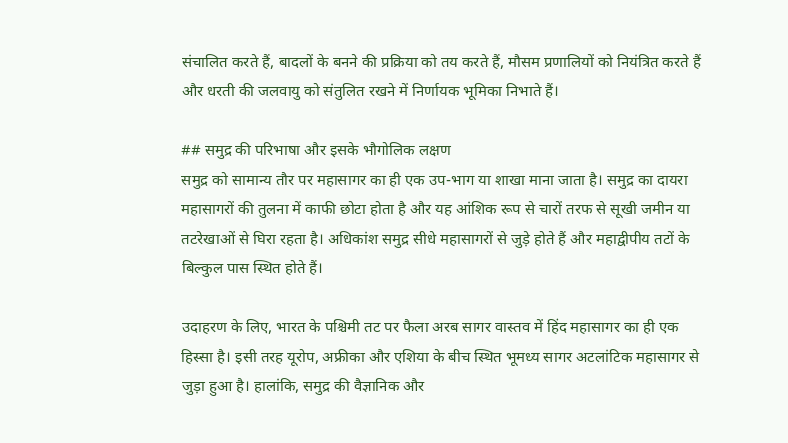संचालित करते हैं, बादलों के बनने की प्रक्रिया को तय करते हैं, मौसम प्रणालियों को नियंत्रित करते हैं और धरती की जलवायु को संतुलित रखने में निर्णायक भूमिका निभाते हैं।

## समुद्र की परिभाषा और इसके भौगोलिक लक्षण
समुद्र को सामान्य तौर पर महासागर का ही एक उप-भाग या शाखा माना जाता है। समुद्र का दायरा महासागरों की तुलना में काफी छोटा होता है और यह आंशिक रूप से चारों तरफ से सूखी जमीन या तटरेखाओं से घिरा रहता है। अधिकांश समुद्र सीधे महासागरों से जुड़े होते हैं और महाद्वीपीय तटों के बिल्कुल पास स्थित होते हैं।

उदाहरण के लिए, भारत के पश्चिमी तट पर फैला अरब सागर वास्तव में हिंद महासागर का ही एक हिस्सा है। इसी तरह यूरोप, अफ्रीका और एशिया के बीच स्थित भूमध्य सागर अटलांटिक महासागर से जुड़ा हुआ है। हालांकि, समुद्र की वैज्ञानिक और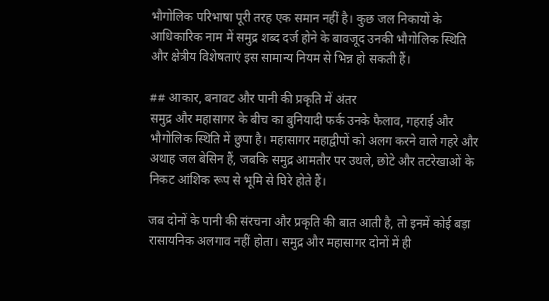भौगोलिक परिभाषा पूरी तरह एक समान नहीं है। कुछ जल निकायों के आधिकारिक नाम में समुद्र शब्द दर्ज होने के बावजूद उनकी भौगोलिक स्थिति और क्षेत्रीय विशेषताएं इस सामान्य नियम से भिन्न हो सकती हैं।

## आकार, बनावट और पानी की प्रकृति में अंतर
समुद्र और महासागर के बीच का बुनियादी फर्क उनके फैलाव, गहराई और भौगोलिक स्थिति में छुपा है। महासागर महाद्वीपों को अलग करने वाले गहरे और अथाह जल बेसिन हैं, जबकि समुद्र आमतौर पर उथले, छोटे और तटरेखाओं के निकट आंशिक रूप से भूमि से घिरे होते हैं।

जब दोनों के पानी की संरचना और प्रकृति की बात आती है, तो इनमें कोई बड़ा रासायनिक अलगाव नहीं होता। समुद्र और महासागर दोनों में ही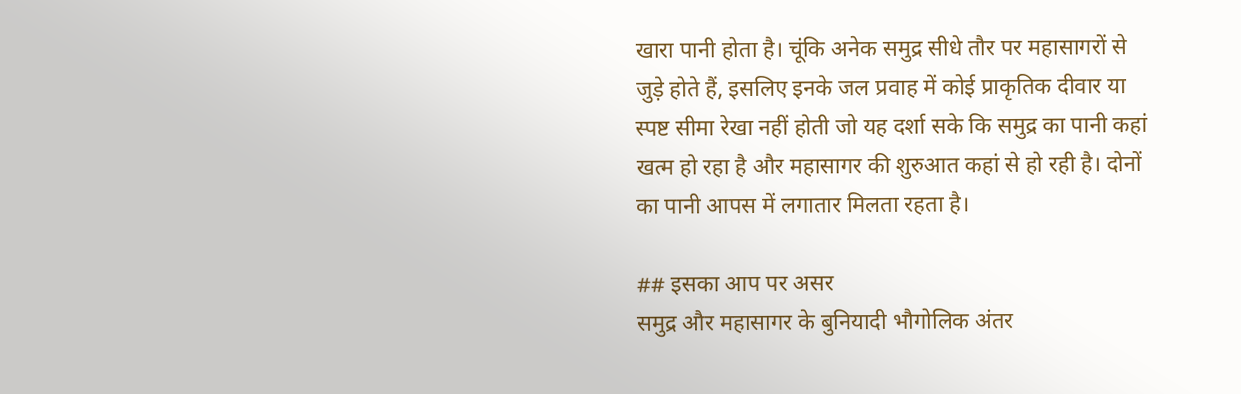खारा पानी होता है। चूंकि अनेक समुद्र सीधे तौर पर महासागरों से जुड़े होते हैं, इसलिए इनके जल प्रवाह में कोई प्राकृतिक दीवार या स्पष्ट सीमा रेखा नहीं होती जो यह दर्शा सके कि समुद्र का पानी कहां खत्म हो रहा है और महासागर की शुरुआत कहां से हो रही है। दोनों का पानी आपस में लगातार मिलता रहता है।

## इसका आप पर असर
समुद्र और महासागर के बुनियादी भौगोलिक अंतर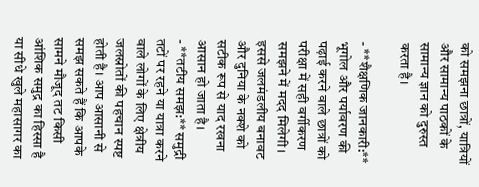को समझना छात्रों, यात्रियों और सामान्य पाठकों के सामान्य ज्ञान को दुरुस्त करता है।

- **शैक्षणिक जानकारी:** भूगोल और पर्यावरण की पढ़ाई करने वाले छात्रों को परीक्षा में सही वर्गीकरण समझने में मदद मिलेगी। इससे जलमंडलीय बनावट और दुनिया के नक्शे को सटीक रूप से याद रखना आसान हो जाता है।
- **तटीय समझ:** समुद्री तटों पर रहने या यात्रा करने वाले लोगों के लिए क्षेत्रीय जलस्रोतों की पहचान स्पष्ट होती है। आप आसानी से समझ सकते हैं कि आपके सामने मौजूद तट किसी आंशिक समुद्र का हिस्सा है या सीधे खुले महासागर का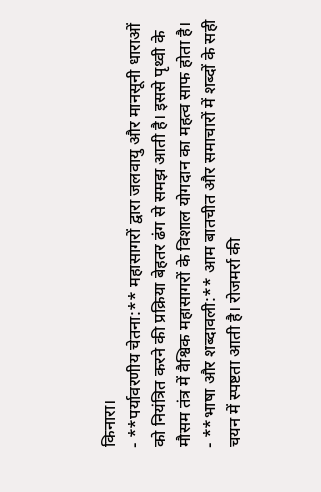किनारा।
- **पर्यावरणीय चेतना:** महासागरों द्वारा जलवायु और मानसूनी धाराओं को नियंत्रित करने की प्रक्रिया बेहतर ढंग से समझ आती है। इससे पृथ्वी के मौसम तंत्र में वैश्विक महासागरों के विशाल योगदान का महत्व साफ होता है।
- **भाषा और शब्दावली:** आम बातचीत और समाचारों में शब्दों के सही चयन में स्पष्टता आती है। रोजमर्रा की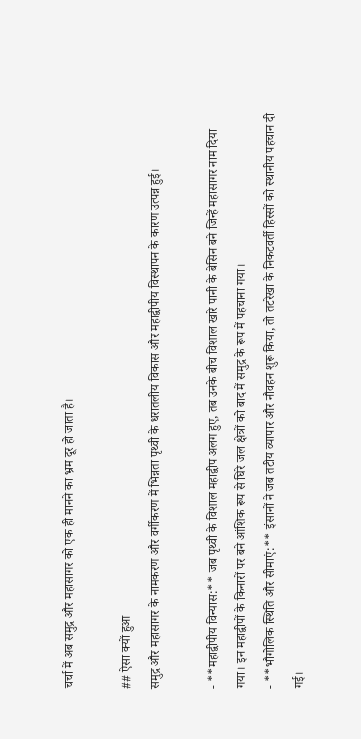चर्चा में अब समुद्र और महासागर को एक ही मानने का भ्रम दूर हो जाता है।

## ऐसा क्यों हुआ
समुद्र और महासागर के नामकरण और वर्गीकरण में भिन्नता पृथ्वी के धरातलीय विकास और महाद्वीपीय विस्थापन के कारण उत्पन्न हुई।

- **महाद्वीपीय विन्यास:** जब पृथ्वी के विशाल महाद्वीप अलग हुए, तब उनके बीच विशाल खारे पानी के बेसिन बने जिन्हें महासागर नाम दिया गया। इन महाद्वीपों के किनारों पर बने आंशिक रूप से घिरे जल क्षेत्रों को बाद में समुद्र के रूप में पहचाना गया।
- **भौगोलिक स्थिति और सीमाएं:** इंसानों ने जब तटीय व्यापार और नौवहन शुरू किया, तो तटरेखा के निकटवर्ती हिस्सों को स्थानीय पहचान दी गई।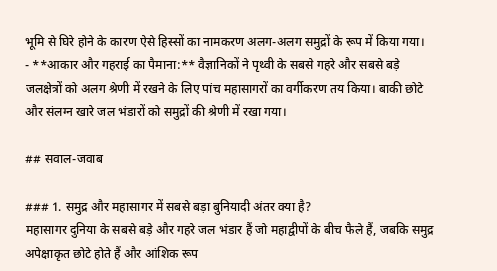भूमि से घिरे होने के कारण ऐसे हिस्सों का नामकरण अलग-अलग समुद्रों के रूप में किया गया।
- **आकार और गहराई का पैमाना:** वैज्ञानिकों ने पृथ्वी के सबसे गहरे और सबसे बड़े जलक्षेत्रों को अलग श्रेणी में रखने के लिए पांच महासागरों का वर्गीकरण तय किया। बाकी छोटे और संलग्न खारे जल भंडारों को समुद्रों की श्रेणी में रखा गया।

## सवाल-जवाब

### 1. समुद्र और महासागर में सबसे बड़ा बुनियादी अंतर क्या है?
महासागर दुनिया के सबसे बड़े और गहरे जल भंडार हैं जो महाद्वीपों के बीच फैले हैं, जबकि समुद्र अपेक्षाकृत छोटे होते हैं और आंशिक रूप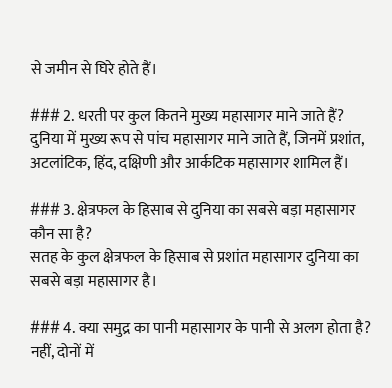से जमीन से घिरे होते हैं।

### 2. धरती पर कुल कितने मुख्य महासागर माने जाते हैं?
दुनिया में मुख्य रूप से पांच महासागर माने जाते हैं, जिनमें प्रशांत, अटलांटिक, हिंद, दक्षिणी और आर्कटिक महासागर शामिल हैं।

### 3. क्षेत्रफल के हिसाब से दुनिया का सबसे बड़ा महासागर कौन सा है?
सतह के कुल क्षेत्रफल के हिसाब से प्रशांत महासागर दुनिया का सबसे बड़ा महासागर है।

### 4. क्या समुद्र का पानी महासागर के पानी से अलग होता है?
नहीं, दोनों में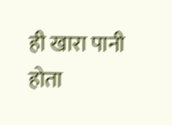ही खारा पानी होता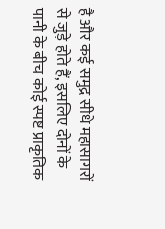है और कई समुद्र सीधे महासागरों से जुड़े होते हैं, इसलिए दोनों के पानी के बीच कोई स्पष्ट प्राकृतिक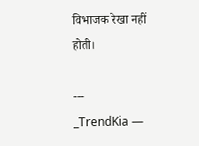विभाजक रेखा नहीं होती।

---
_TrendKia —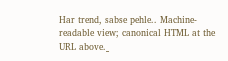Har trend, sabse pehle.. Machine-readable view; canonical HTML at the URL above._